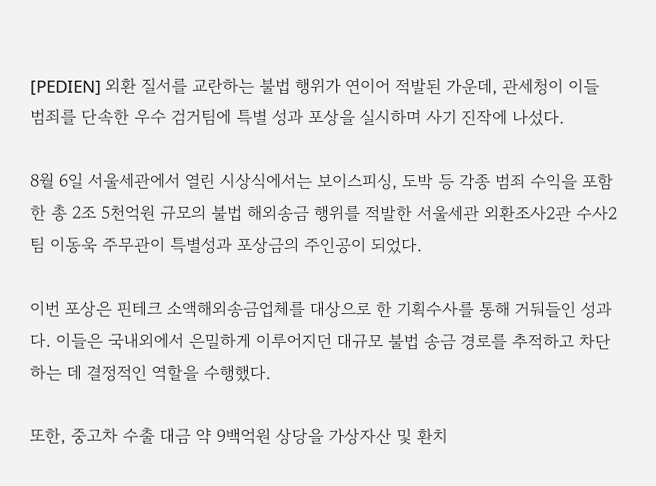[PEDIEN] 외환 질서를 교란하는 불법 행위가 연이어 적발된 가운데, 관세청이 이들 범죄를 단속한 우수 검거팀에 특별 성과 포상을 실시하며 사기 진작에 나섰다.

8월 6일 서울세관에서 열린 시상식에서는 보이스피싱, 도박 등 각종 범죄 수익을 포함한 총 2조 5천억원 규모의 불법 해외송금 행위를 적발한 서울세관 외환조사2관 수사2팀 이동욱 주무관이 특별성과 포상금의 주인공이 되었다.

이번 포상은 핀테크 소액해외송금업체를 대상으로 한 기획수사를 통해 거둬들인 성과다. 이들은 국내외에서 은밀하게 이루어지던 대규모 불법 송금 경로를 추적하고 차단하는 데 결정적인 역할을 수행했다.

또한, 중고차 수출 대금 약 9백억원 상당을 가상자산 및 환치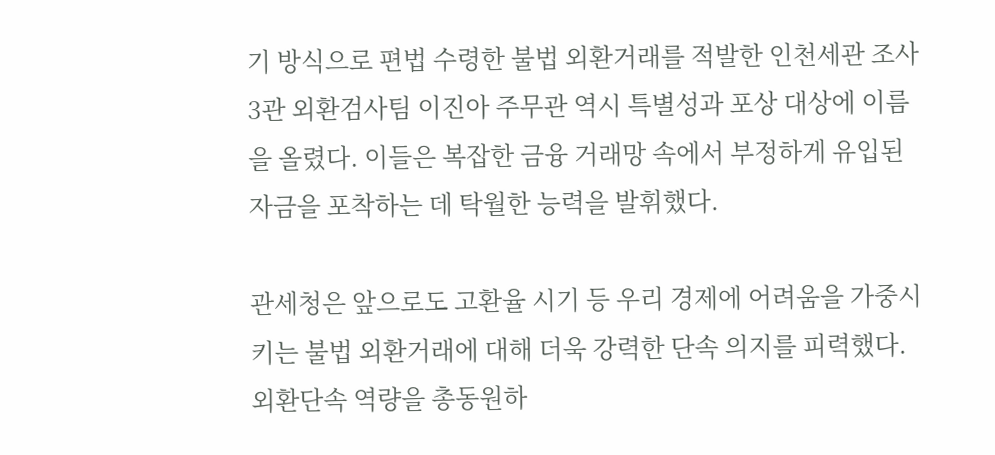기 방식으로 편법 수령한 불법 외환거래를 적발한 인천세관 조사3관 외환검사팀 이진아 주무관 역시 특별성과 포상 대상에 이름을 올렸다. 이들은 복잡한 금융 거래망 속에서 부정하게 유입된 자금을 포착하는 데 탁월한 능력을 발휘했다.

관세청은 앞으로도 고환율 시기 등 우리 경제에 어려움을 가중시키는 불법 외환거래에 대해 더욱 강력한 단속 의지를 피력했다. 외환단속 역량을 총동원하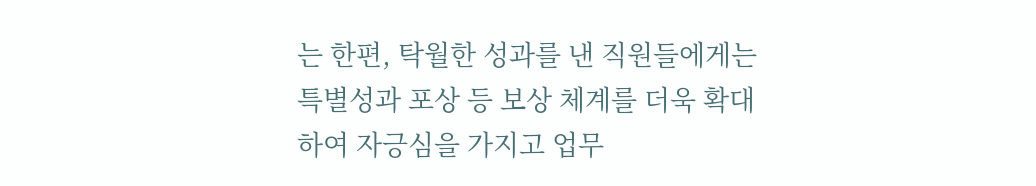는 한편, 탁월한 성과를 낸 직원들에게는 특별성과 포상 등 보상 체계를 더욱 확대하여 자긍심을 가지고 업무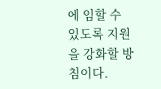에 임할 수 있도록 지원을 강화할 방침이다.